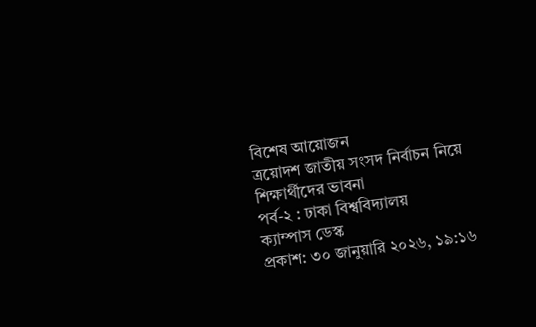বিশেষ আয়োজন
ত্রয়োদশ জাতীয় সংসদ নির্বাচন নিয়ে শিক্ষার্থীদের ভাবনা
পর্ব-২ : ঢাকা বিশ্ববিদ্যালয়
ক্যাম্পাস ডেস্ক
প্রকাশ: ৩০ জানুয়ারি ২০২৬, ১৯:১৬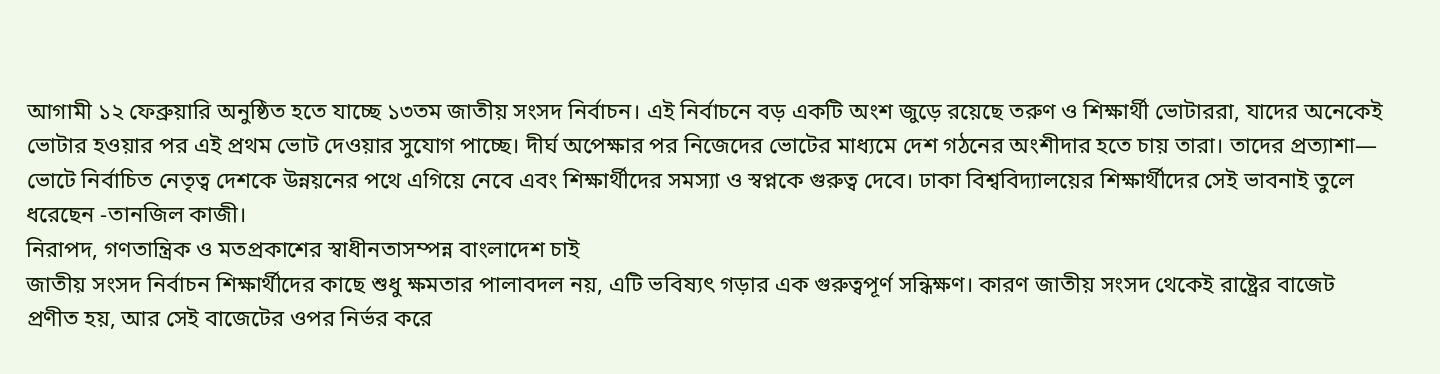আগামী ১২ ফেব্রুয়ারি অনুষ্ঠিত হতে যাচ্ছে ১৩তম জাতীয় সংসদ নির্বাচন। এই নির্বাচনে বড় একটি অংশ জুড়ে রয়েছে তরুণ ও শিক্ষার্থী ভোটাররা, যাদের অনেকেই ভোটার হওয়ার পর এই প্রথম ভোট দেওয়ার সুযোগ পাচ্ছে। দীর্ঘ অপেক্ষার পর নিজেদের ভোটের মাধ্যমে দেশ গঠনের অংশীদার হতে চায় তারা। তাদের প্রত্যাশা— ভোটে নির্বাচিত নেতৃত্ব দেশকে উন্নয়নের পথে এগিয়ে নেবে এবং শিক্ষার্থীদের সমস্যা ও স্বপ্নকে গুরুত্ব দেবে। ঢাকা বিশ্ববিদ্যালয়ের শিক্ষার্থীদের সেই ভাবনাই তুলে ধরেছেন -তানজিল কাজী।
নিরাপদ, গণতান্ত্রিক ও মতপ্রকাশের স্বাধীনতাসম্পন্ন বাংলাদেশ চাই
জাতীয় সংসদ নির্বাচন শিক্ষার্থীদের কাছে শুধু ক্ষমতার পালাবদল নয়, এটি ভবিষ্যৎ গড়ার এক গুরুত্বপূর্ণ সন্ধিক্ষণ। কারণ জাতীয় সংসদ থেকেই রাষ্ট্রের বাজেট প্রণীত হয়, আর সেই বাজেটের ওপর নির্ভর করে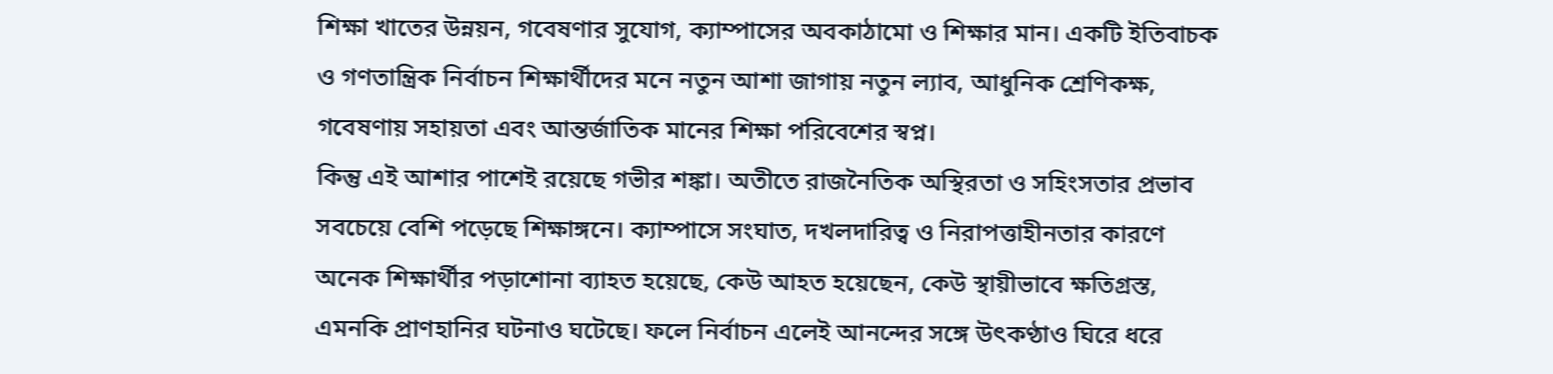শিক্ষা খাতের উন্নয়ন, গবেষণার সুযোগ, ক্যাম্পাসের অবকাঠামো ও শিক্ষার মান। একটি ইতিবাচক ও গণতান্ত্রিক নির্বাচন শিক্ষার্থীদের মনে নতুন আশা জাগায় নতুন ল্যাব, আধুনিক শ্রেণিকক্ষ, গবেষণায় সহায়তা এবং আন্তর্জাতিক মানের শিক্ষা পরিবেশের স্বপ্ন।
কিন্তু এই আশার পাশেই রয়েছে গভীর শঙ্কা। অতীতে রাজনৈতিক অস্থিরতা ও সহিংসতার প্রভাব সবচেয়ে বেশি পড়েছে শিক্ষাঙ্গনে। ক্যাম্পাসে সংঘাত, দখলদারিত্ব ও নিরাপত্তাহীনতার কারণে অনেক শিক্ষার্থীর পড়াশোনা ব্যাহত হয়েছে, কেউ আহত হয়েছেন, কেউ স্থায়ীভাবে ক্ষতিগ্রস্ত, এমনকি প্রাণহানির ঘটনাও ঘটেছে। ফলে নির্বাচন এলেই আনন্দের সঙ্গে উৎকণ্ঠাও ঘিরে ধরে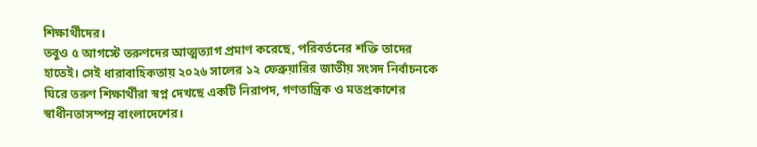শিক্ষার্থীদের।
তবুও ৫ আগস্টে তরুণদের আত্মত্যাগ প্রমাণ করেছে, পরিবর্তনের শক্তি তাদের হাতেই। সেই ধারাবাহিকতায় ২০২৬ সালের ১২ ফেব্রুয়ারির জাতীয় সংসদ নির্বাচনকে ঘিরে তরুণ শিক্ষার্থীরা স্বপ্ন দেখছে একটি নিরাপদ, গণতান্ত্রিক ও মতপ্রকাশের স্বাধীনতাসম্পন্ন বাংলাদেশের।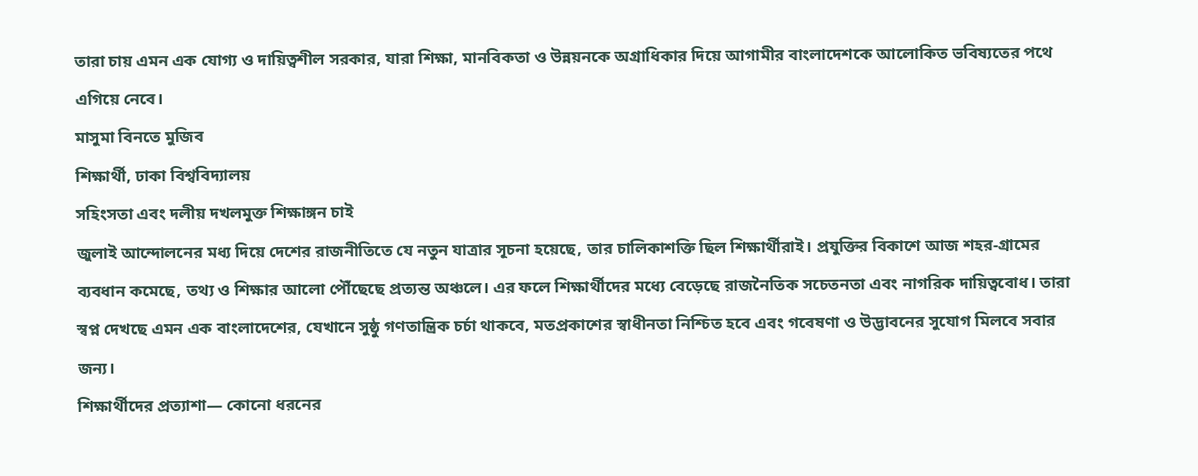তারা চায় এমন এক যোগ্য ও দায়িত্বশীল সরকার, যারা শিক্ষা, মানবিকতা ও উন্নয়নকে অগ্রাধিকার দিয়ে আগামীর বাংলাদেশকে আলোকিত ভবিষ্যতের পথে এগিয়ে নেবে।
মাসুমা বিনতে মুজিব
শিক্ষার্থী, ঢাকা বিশ্ববিদ্যালয়
সহিংসতা এবং দলীয় দখলমুক্ত শিক্ষাঙ্গন চাই
জুলাই আন্দোলনের মধ্য দিয়ে দেশের রাজনীতিতে যে নতুন যাত্রার সূচনা হয়েছে, তার চালিকাশক্তি ছিল শিক্ষার্থীরাই। প্রযুক্তির বিকাশে আজ শহর-গ্রামের ব্যবধান কমেছে, তথ্য ও শিক্ষার আলো পৌঁছেছে প্রত্যন্ত অঞ্চলে। এর ফলে শিক্ষার্থীদের মধ্যে বেড়েছে রাজনৈতিক সচেতনতা এবং নাগরিক দায়িত্ববোধ। তারা স্বপ্ন দেখছে এমন এক বাংলাদেশের, যেখানে সুষ্ঠু গণতান্ত্রিক চর্চা থাকবে, মতপ্রকাশের স্বাধীনতা নিশ্চিত হবে এবং গবেষণা ও উদ্ভাবনের সুযোগ মিলবে সবার জন্য।
শিক্ষার্থীদের প্রত্যাশা— কোনো ধরনের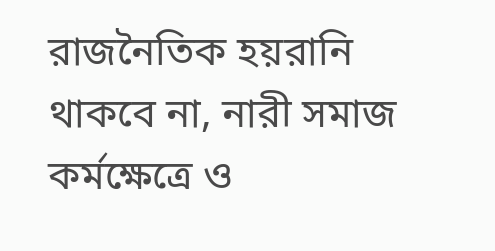রাজনৈতিক হয়রানি থাকবে না, নারী সমাজ কর্মক্ষেত্রে ও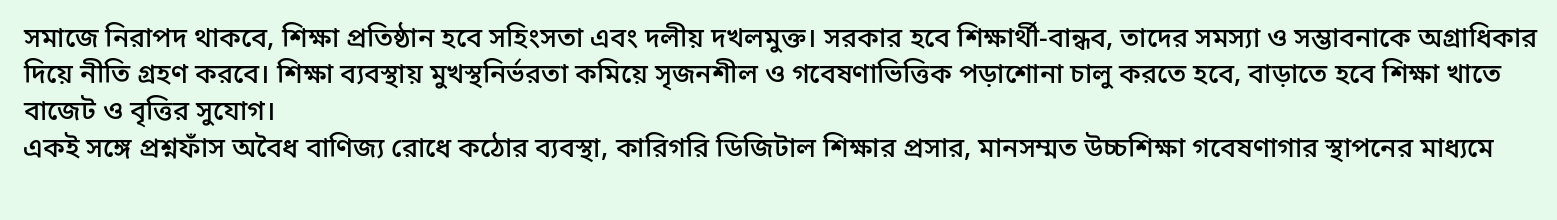সমাজে নিরাপদ থাকবে, শিক্ষা প্রতিষ্ঠান হবে সহিংসতা এবং দলীয় দখলমুক্ত। সরকার হবে শিক্ষার্থী-বান্ধব, তাদের সমস্যা ও সম্ভাবনাকে অগ্রাধিকার দিয়ে নীতি গ্রহণ করবে। শিক্ষা ব্যবস্থায় মুখস্থনির্ভরতা কমিয়ে সৃজনশীল ও গবেষণাভিত্তিক পড়াশোনা চালু করতে হবে, বাড়াতে হবে শিক্ষা খাতে বাজেট ও বৃত্তির সুযোগ।
একই সঙ্গে প্রশ্নফাঁস অবৈধ বাণিজ্য রোধে কঠোর ব্যবস্থা, কারিগরি ডিজিটাল শিক্ষার প্রসার, মানসম্মত উচ্চশিক্ষা গবেষণাগার স্থাপনের মাধ্যমে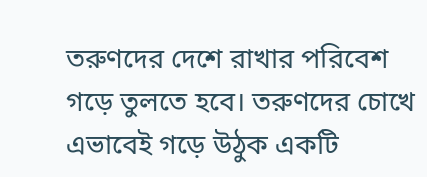তরুণদের দেশে রাখার পরিবেশ গড়ে তুলতে হবে। তরুণদের চোখে এভাবেই গড়ে উঠুক একটি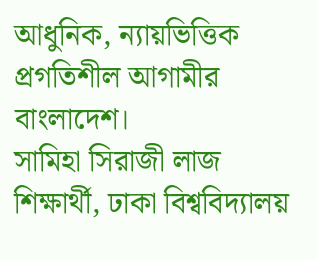আধুনিক, ন্যায়ভিত্তিক প্রগতিশীল আগামীর বাংলাদেশ।
সামিহা সিরাজী লাজ
শিক্ষার্থী, ঢাকা বিশ্ববিদ্যালয়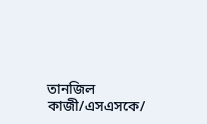তানজিল কাজী/এসএসকে/